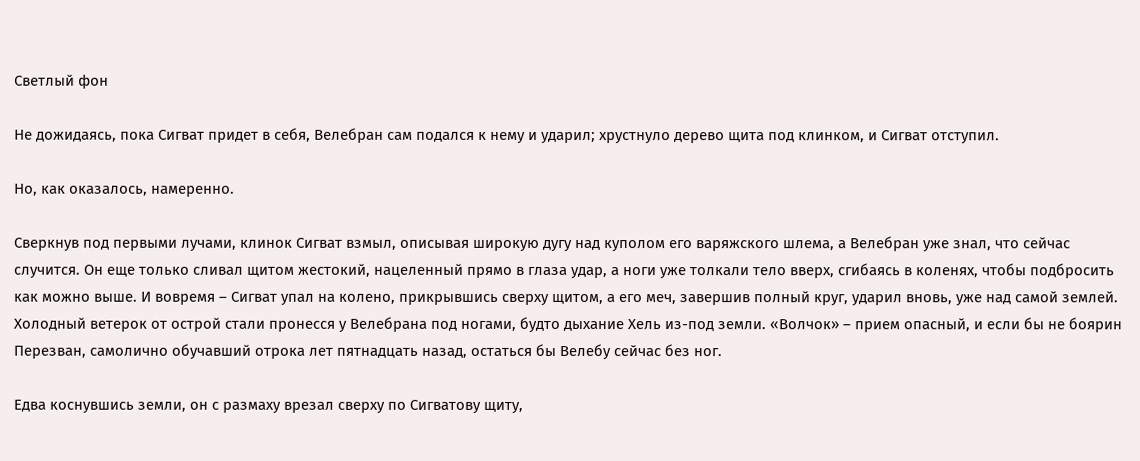Светлый фон

Не дожидаясь, пока Сигват придет в себя, Велебран сам подался к нему и ударил; хрустнуло дерево щита под клинком, и Сигват отступил.

Но, как оказалось, намеренно.

Сверкнув под первыми лучами, клинок Сигват взмыл, описывая широкую дугу над куполом его варяжского шлема, а Велебран уже знал, что сейчас случится. Он еще только сливал щитом жестокий, нацеленный прямо в глаза удар, а ноги уже толкали тело вверх, сгибаясь в коленях, чтобы подбросить как можно выше. И вовремя – Сигват упал на колено, прикрывшись сверху щитом, а его меч, завершив полный круг, ударил вновь, уже над самой землей. Холодный ветерок от острой стали пронесся у Велебрана под ногами, будто дыхание Хель из-под земли. «Волчок» – прием опасный, и если бы не боярин Перезван, самолично обучавший отрока лет пятнадцать назад, остаться бы Велебу сейчас без ног.

Едва коснувшись земли, он с размаху врезал сверху по Сигватову щиту,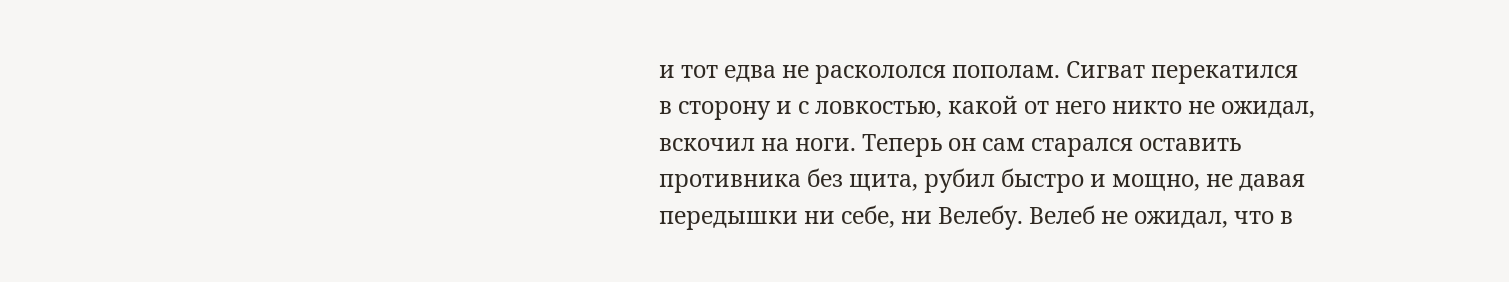и тот едва не раскололся пополам. Сигват перекатился в сторону и с ловкостью, какой от него никто не ожидал, вскочил на ноги. Теперь он сам старался оставить противника без щита, рубил быстро и мощно, не давая передышки ни себе, ни Велебу. Велеб не ожидал, что в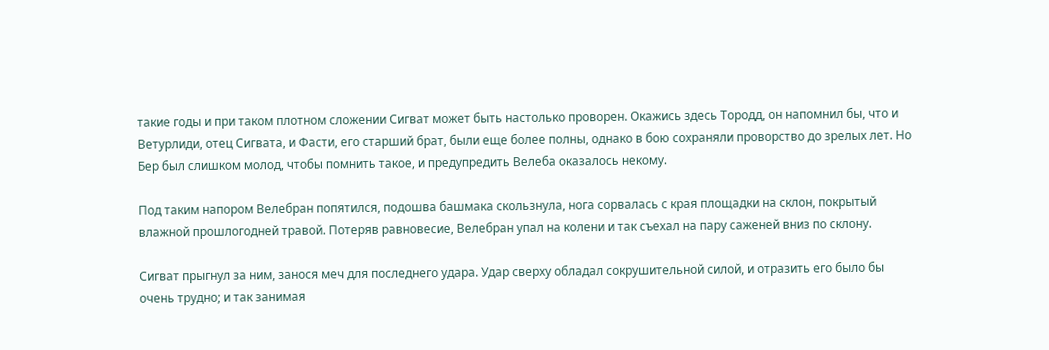такие годы и при таком плотном сложении Сигват может быть настолько проворен. Окажись здесь Тородд, он напомнил бы, что и Ветурлиди, отец Сигвата, и Фасти, его старший брат, были еще более полны, однако в бою сохраняли проворство до зрелых лет. Но Бер был слишком молод, чтобы помнить такое, и предупредить Велеба оказалось некому.

Под таким напором Велебран попятился, подошва башмака скользнула, нога сорвалась с края площадки на склон, покрытый влажной прошлогодней травой. Потеряв равновесие, Велебран упал на колени и так съехал на пару саженей вниз по склону.

Сигват прыгнул за ним, занося меч для последнего удара. Удар сверху обладал сокрушительной силой, и отразить его было бы очень трудно; и так занимая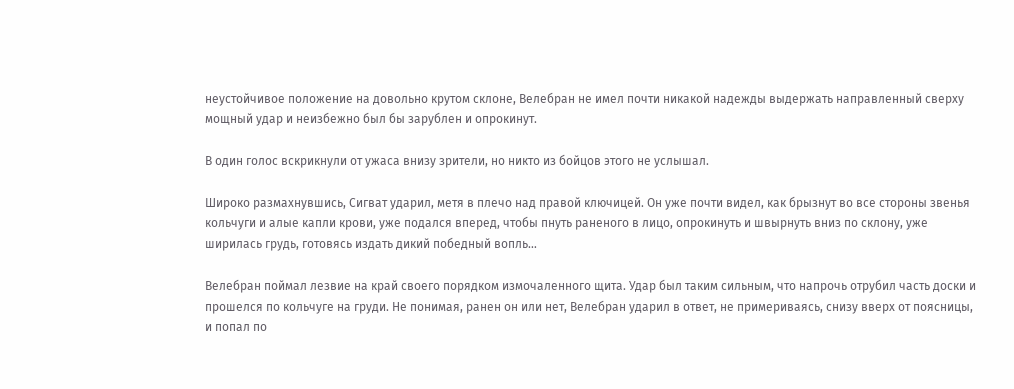неустойчивое положение на довольно крутом склоне, Велебран не имел почти никакой надежды выдержать направленный сверху мощный удар и неизбежно был бы зарублен и опрокинут.

В один голос вскрикнули от ужаса внизу зрители, но никто из бойцов этого не услышал.

Широко размахнувшись, Сигват ударил, метя в плечо над правой ключицей. Он уже почти видел, как брызнут во все стороны звенья кольчуги и алые капли крови, уже подался вперед, чтобы пнуть раненого в лицо, опрокинуть и швырнуть вниз по склону, уже ширилась грудь, готовясь издать дикий победный вопль…

Велебран поймал лезвие на край своего порядком измочаленного щита. Удар был таким сильным, что напрочь отрубил часть доски и прошелся по кольчуге на груди. Не понимая, ранен он или нет, Велебран ударил в ответ, не примериваясь, снизу вверх от поясницы, и попал по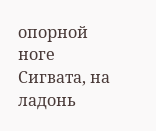опорной ноге Сигвата, на ладонь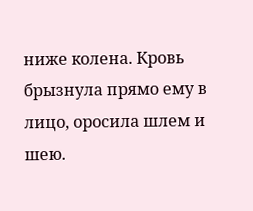ниже колена. Кровь брызнула прямо ему в лицо, оросила шлем и шею.